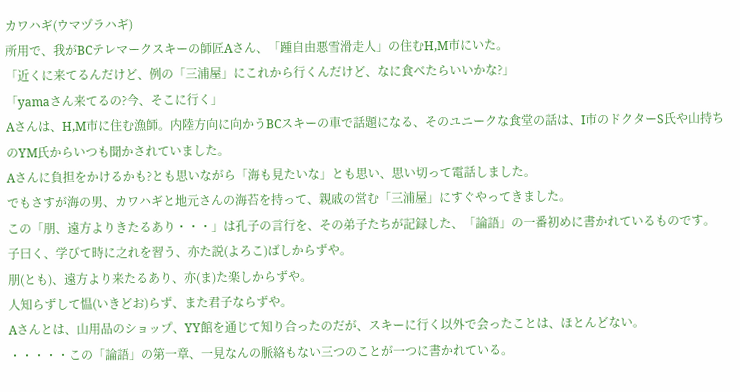カワハギ(ウマヅラハギ)
所用で、我がBCテレマークスキーの師匠Aさん、「踵自由悪雪滑走人」の住むH,M市にいた。
「近くに来てるんだけど、例の「三浦屋」にこれから行くんだけど、なに食べたらいいかな?」
「yamaさん来てるの?今、そこに行く」
Aさんは、H,M市に住む漁師。内陸方向に向かうBCスキーの車で話題になる、そのユニークな食堂の話は、I市のドクターS氏や山持ちのYM氏からいつも聞かされていました。
Aさんに負担をかけるかも?とも思いながら「海も見たいな」とも思い、思い切って電話しました。
でもさすが海の男、カワハギと地元さんの海苔を持って、親戚の営む「三浦屋」にすぐやってきました。
この「朋、遠方よりきたるあり・・・」は孔子の言行を、その弟子たちが記録した、「論語」の一番初めに書かれているものです。
子曰く、学びて時に之れを習う、亦た説(よろこ)ばしからずや。
朋(とも)、遠方より来たるあり、亦(ま)た楽しからずや。
人知らずして愠(いきどお)らず、また君子ならずや。
Aさんとは、山用品のショップ、YY館を通じて知り合ったのだが、スキーに行く以外で会ったことは、ほとんどない。
・・・・・この「論語」の第一章、一見なんの脈絡もない三つのことが一つに書かれている。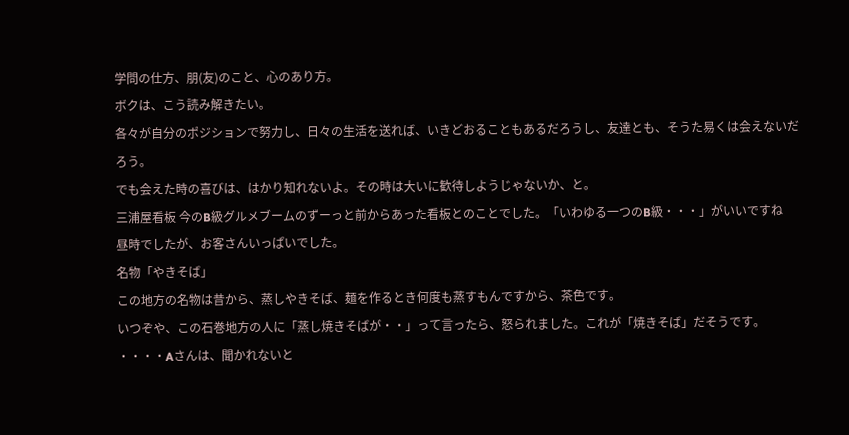学問の仕方、朋(友)のこと、心のあり方。
ボクは、こう読み解きたい。
各々が自分のポジションで努力し、日々の生活を送れば、いきどおることもあるだろうし、友達とも、そうた易くは会えないだろう。
でも会えた時の喜びは、はかり知れないよ。その時は大いに歓待しようじゃないか、と。
三浦屋看板 今のB級グルメブームのずーっと前からあった看板とのことでした。「いわゆる一つのB級・・・」がいいですね
昼時でしたが、お客さんいっぱいでした。
名物「やきそば」
この地方の名物は昔から、蒸しやきそば、麺を作るとき何度も蒸すもんですから、茶色です。
いつぞや、この石巻地方の人に「蒸し焼きそばが・・」って言ったら、怒られました。これが「焼きそば」だそうです。
・・・・Aさんは、聞かれないと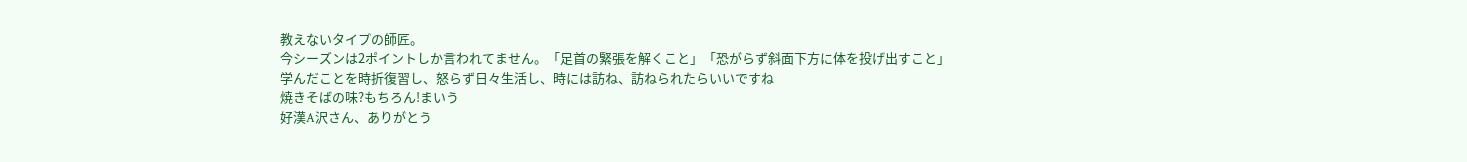教えないタイプの師匠。
今シーズンは2ポイントしか言われてません。「足首の緊張を解くこと」「恐がらず斜面下方に体を投げ出すこと」
学んだことを時折復習し、怒らず日々生活し、時には訪ね、訪ねられたらいいですね
焼きそばの味?もちろん!まいう
好漢A沢さん、ありがとう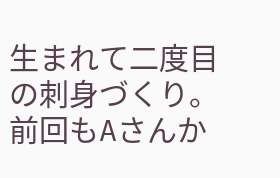生まれて二度目の刺身づくり。前回もAさんか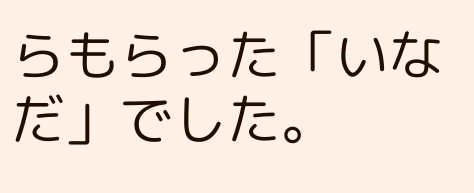らもらった「いなだ」でした。